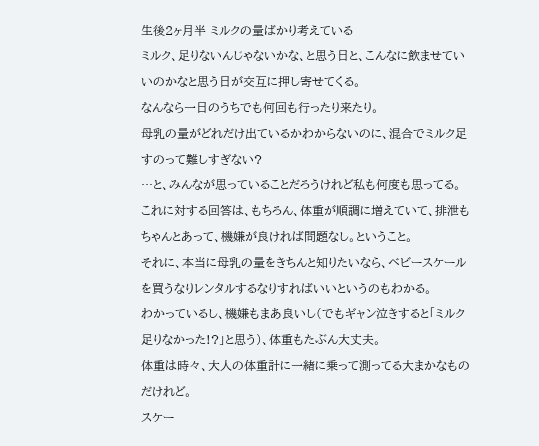生後2ヶ月半 ミルクの量ばかり考えている
ミルク、足りないんじゃないかな、と思う日と、こんなに飲ませていいのかなと思う日が交互に押し寄せてくる。
なんなら一日のうちでも何回も行ったり来たり。
母乳の量がどれだけ出ているかわからないのに、混合でミルク足すのって難しすぎない?
…と、みんなが思っていることだろうけれど私も何度も思ってる。
これに対する回答は、もちろん、体重が順調に増えていて、排泄もちゃんとあって、機嫌が良ければ問題なし。ということ。
それに、本当に母乳の量をきちんと知りたいなら、ベビースケールを買うなりレンタルするなりすればいいというのもわかる。
わかっているし、機嫌もまあ良いし(でもギャン泣きすると「ミルク足りなかった!?」と思う)、体重もたぶん大丈夫。
体重は時々、大人の体重計に一緒に乗って測ってる大まかなものだけれど。
スケー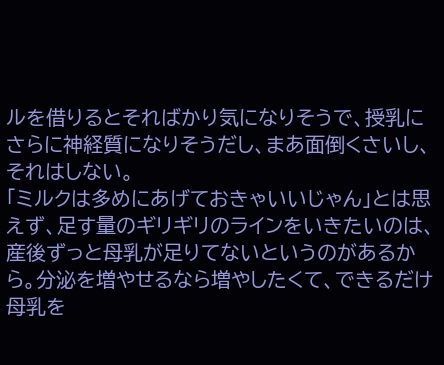ルを借りるとそればかり気になりそうで、授乳にさらに神経質になりそうだし、まあ面倒くさいし、それはしない。
「ミルクは多めにあげておきゃいいじゃん」とは思えず、足す量のギリギリのラインをいきたいのは、産後ずっと母乳が足りてないというのがあるから。分泌を増やせるなら増やしたくて、できるだけ母乳を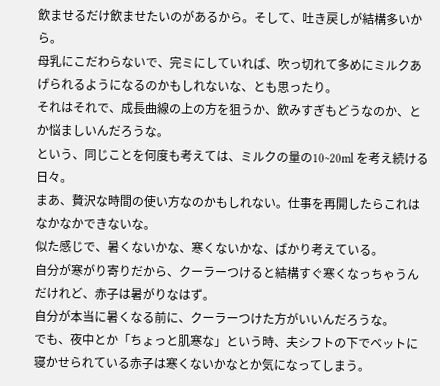飲ませるだけ飲ませたいのがあるから。そして、吐き戻しが結構多いから。
母乳にこだわらないで、完ミにしていれば、吹っ切れて多めにミルクあげられるようになるのかもしれないな、とも思ったり。
それはそれで、成長曲線の上の方を狙うか、飲みすぎもどうなのか、とか悩ましいんだろうな。
という、同じことを何度も考えては、ミルクの量の10~20ml を考え続ける日々。
まあ、贅沢な時間の使い方なのかもしれない。仕事を再開したらこれはなかなかできないな。
似た感じで、暑くないかな、寒くないかな、ばかり考えている。
自分が寒がり寄りだから、クーラーつけると結構すぐ寒くなっちゃうんだけれど、赤子は暑がりなはず。
自分が本当に暑くなる前に、クーラーつけた方がいいんだろうな。
でも、夜中とか「ちょっと肌寒な」という時、夫シフトの下でベットに寝かせられている赤子は寒くないかなとか気になってしまう。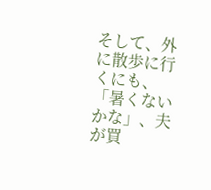そして、外に散歩に行くにも、「暑くないかな」、夫が買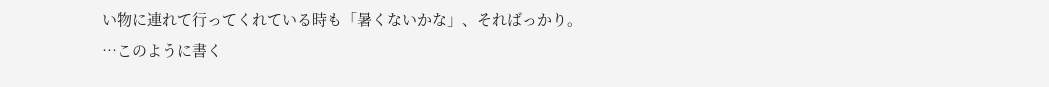い物に連れて行ってくれている時も「暑くないかな」、そればっかり。
…このように書く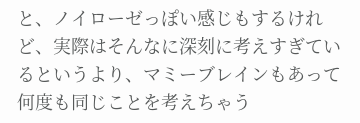と、ノイローゼっぽい感じもするけれど、実際はそんなに深刻に考えすぎているというより、マミーブレインもあって何度も同じことを考えちゃう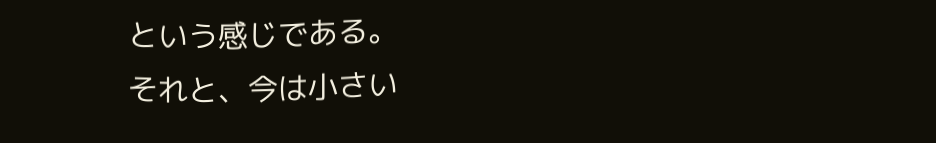という感じである。
それと、今は小さい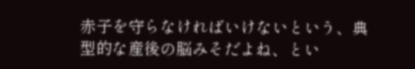赤子を守らなければいけないという、典型的な産後の脳みそだよね、とい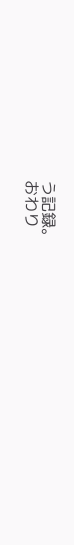う記録。
おわり